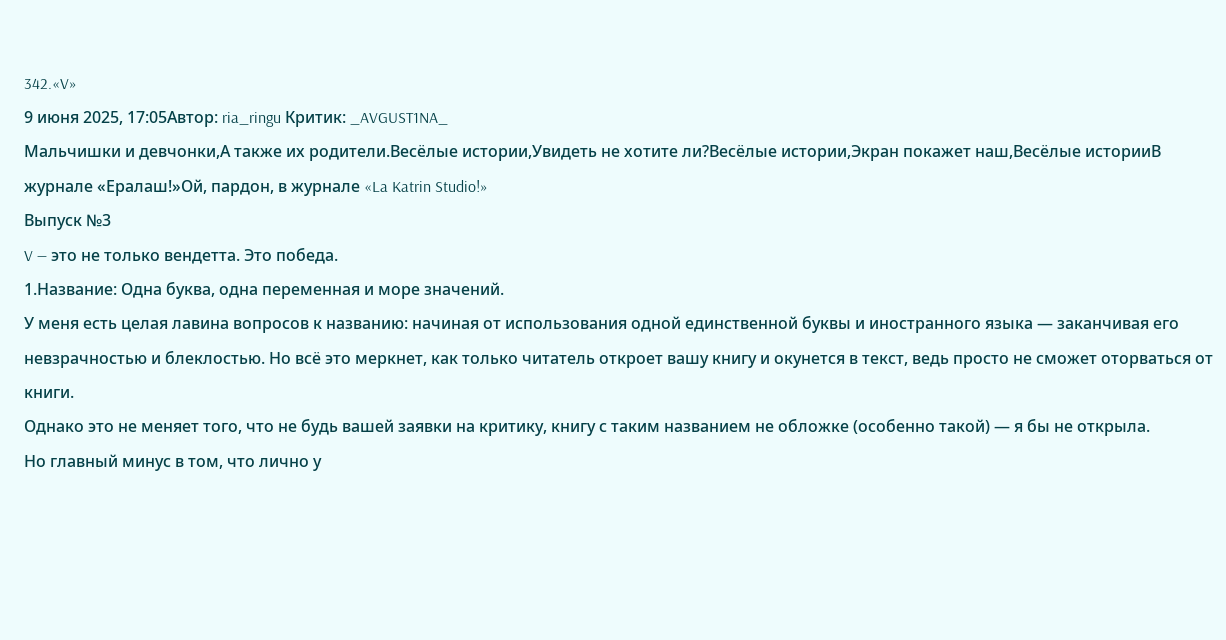342.«V»
9 июня 2025, 17:05Автор: ria_ringu Критик: _AVGUST1NA_
Мальчишки и девчонки,А также их родители.Весёлые истории,Увидеть не хотите ли?Весёлые истории,Экран покажет наш,Весёлые историиВ журнале «Ералаш!»Ой, пардон, в журнале «La Katrin Studio!»
Выпуск №3
V — это не только вендетта. Это победа.
1.Название: Одна буква, одна переменная и море значений.
У меня есть целая лавина вопросов к названию: начиная от использования одной единственной буквы и иностранного языка — заканчивая его невзрачностью и блеклостью. Но всё это меркнет, как только читатель откроет вашу книгу и окунется в текст, ведь просто не сможет оторваться от книги.
Однако это не меняет того, что не будь вашей заявки на критику, книгу с таким названием не обложке (особенно такой) — я бы не открыла.
Но главный минус в том, что лично у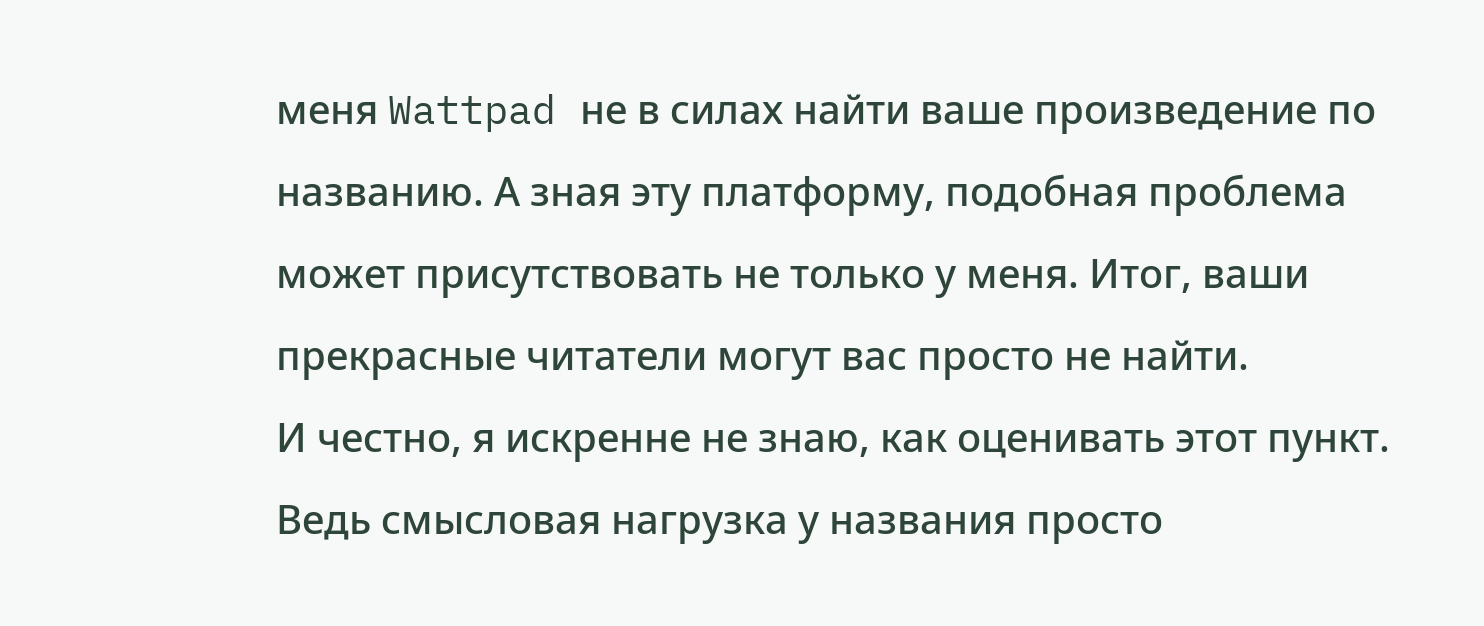меня Wattpad не в силах найти ваше произведение по названию. А зная эту платформу, подобная проблема может присутствовать не только у меня. Итог, ваши прекрасные читатели могут вас просто не найти.
И честно, я искренне не знаю, как оценивать этот пункт. Ведь смысловая нагрузка у названия просто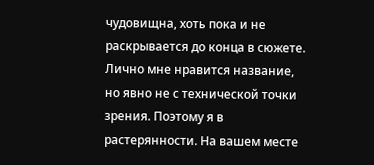чудовищна, хоть пока и не раскрывается до конца в сюжете. Лично мне нравится название, но явно не с технической точки зрения. Поэтому я в растерянности. На вашем месте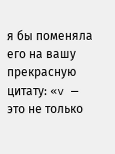я бы поменяла его на вашу прекрасную цитату: «v — это не только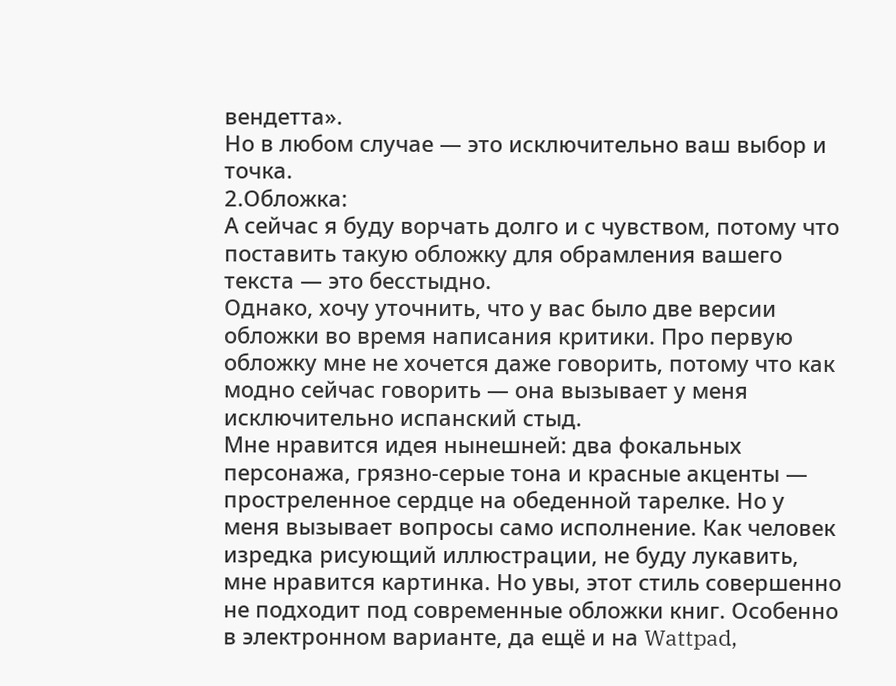вендетта».
Но в любом случае — это исключительно ваш выбор и точка.
2.Обложка:
А сейчас я буду ворчать долго и с чувством, потому что поставить такую обложку для обрамления вашего текста — это бесстыдно.
Однако, хочу уточнить, что у вас было две версии обложки во время написания критики. Про первую обложку мне не хочется даже говорить, потому что как модно сейчас говорить — она вызывает у меня исключительно испанский стыд.
Мне нравится идея нынешней: два фокальных персонажа, грязно-серые тона и красные акценты — простреленное сердце на обеденной тарелке. Но у меня вызывает вопросы само исполнение. Как человек изредка рисующий иллюстрации, не буду лукавить, мне нравится картинка. Но увы, этот стиль совершенно не подходит под современные обложки книг. Особенно в электронном варианте, да ещё и на Wattpad,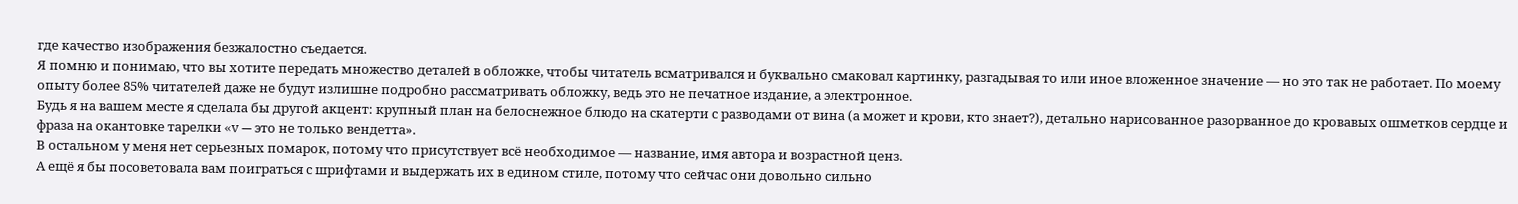где качество изображения безжалостно съедается.
Я помню и понимаю, что вы хотите передать множество деталей в обложке, чтобы читатель всматривался и буквально смаковал картинку, разгадывая то или иное вложенное значение — но это так не работает. По моему опыту более 85% читателей даже не будут излишне подробно рассматривать обложку, ведь это не печатное издание, а электронное.
Будь я на вашем месте я сделала бы другой акцент: крупный план на белоснежное блюдо на скатерти с разводами от вина (а может и крови, кто знает?), детально нарисованное разорванное до кровавых ошметков сердце и фраза на окантовке тарелки «v — это не только вендетта».
В остальном у меня нет серьезных помарок, потому что присутствует всё необходимое — название, имя автора и возрастной ценз.
А ещё я бы посоветовала вам поиграться с шрифтами и выдержать их в едином стиле, потому что сейчас они довольно сильно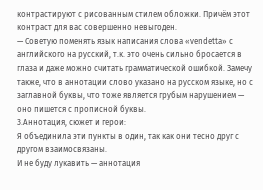контрастируют с рисованным стилем обложки. Причём этот контраст для вас совершенно невыгоден.
— Советую поменять язык написания слова «vendetta» с английского на русский, т.к. это очень сильно бросается в глаза и даже можно считать грамматической ошибкой. Замечу также, что в аннотации слово указано на русском языке, но с заглавной буквы, что тоже является грубым нарушением — оно пишется с прописной буквы.
3.Аннотация, сюжет и герои:
Я объединила эти пункты в один, так как они тесно друг с другом взаимосвязаны.
И не буду лукавить — аннотация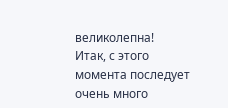великолепна!
Итак, с этого момента последует очень много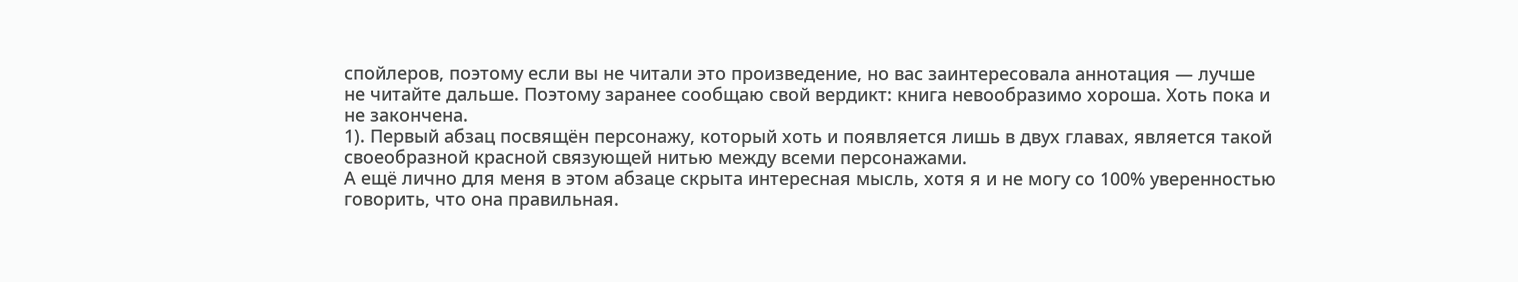спойлеров, поэтому если вы не читали это произведение, но вас заинтересовала аннотация — лучше не читайте дальше. Поэтому заранее сообщаю свой вердикт: книга невообразимо хороша. Хоть пока и не закончена.
1). Первый абзац посвящён персонажу, который хоть и появляется лишь в двух главах, является такой своеобразной красной связующей нитью между всеми персонажами.
А ещё лично для меня в этом абзаце скрыта интересная мысль, хотя я и не могу со 100% уверенностью говорить, что она правильная.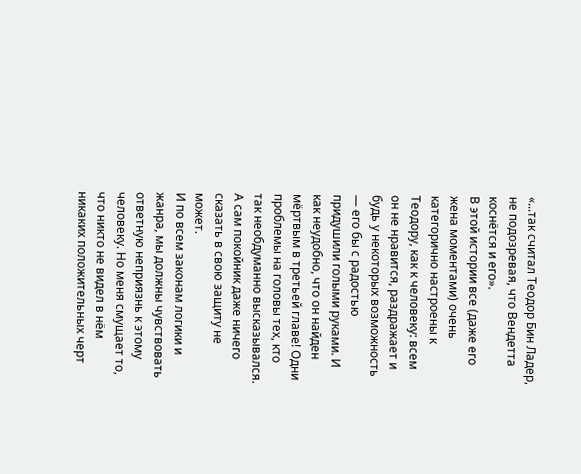«...так считал Теодор Бин Ладер, не подозревая, что Вендетта коснётся и его».
В этой истории все (даже его жена моментами) очень категорично настроены к Теодору, как к человеку: всем он не нравится, раздражает и будь у некоторых возможность — его бы с радостью придушили голыми руками. И как неудобно, что он найден мёртвым в третьей главе! Одни проблемы на головы тех, кто так необдуманно высказывался. А сам покойник даже ничего сказать в свою защиту не может.
И по всем законам логики и жанра, мы должны чувствовать ответную неприязнь к этому человеку. Но меня смущает то, что никто не видел в нём никаких положительных черт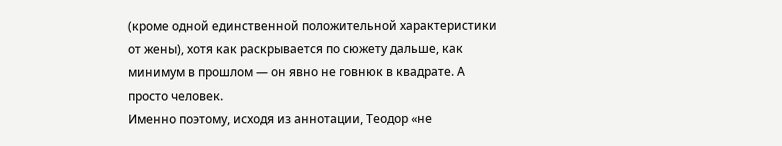(кроме одной единственной положительной характеристики от жены), хотя как раскрывается по сюжету дальше, как минимум в прошлом — он явно не говнюк в квадрате. А просто человек.
Именно поэтому, исходя из аннотации, Теодор «не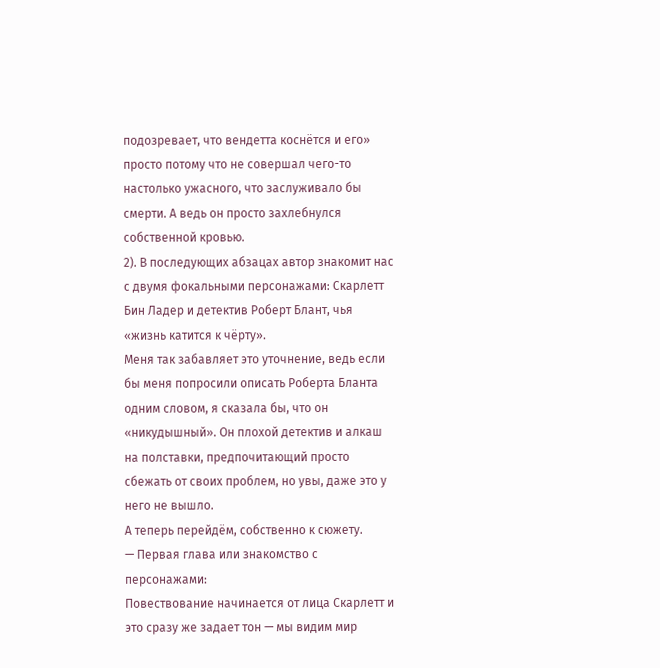подозревает, что вендетта коснётся и его» просто потому что не совершал чего-то настолько ужасного, что заслуживало бы смерти. А ведь он просто захлебнулся собственной кровью.
2). В последующих абзацах автор знакомит нас с двумя фокальными персонажами: Скарлетт Бин Ладер и детектив Роберт Блант, чья «жизнь катится к чёрту».
Меня так забавляет это уточнение, ведь если бы меня попросили описать Роберта Бланта одним словом, я сказала бы, что он «никудышный». Он плохой детектив и алкаш на полставки, предпочитающий просто сбежать от своих проблем, но увы, даже это у него не вышло.
А теперь перейдём, собственно к сюжету.
— Первая глава или знакомство с персонажами:
Повествование начинается от лица Скарлетт и это сразу же задает тон — мы видим мир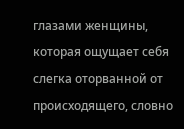глазами женщины, которая ощущает себя слегка оторванной от происходящего, словно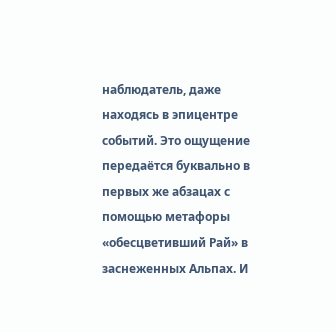наблюдатель, даже находясь в эпицентре событий. Это ощущение передаётся буквально в первых же абзацах с помощью метафоры «обесцветивший Рай» в заснеженных Альпах. И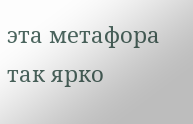эта метафора так ярко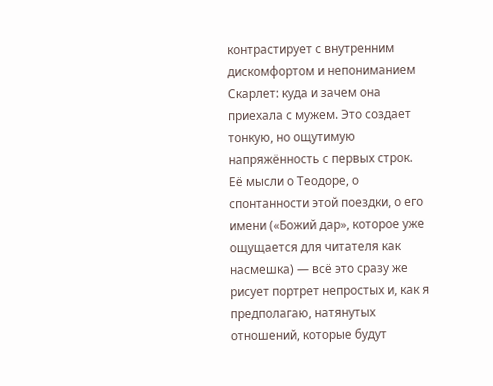контрастирует с внутренним дискомфортом и непониманием Скарлет: куда и зачем она приехала с мужем. Это создает тонкую, но ощутимую напряжённость с первых строк.
Её мысли о Теодоре, о спонтанности этой поездки, о его имени («Божий дар», которое уже ощущается для читателя как насмешка) — всё это сразу же рисует портрет непростых и, как я предполагаю, натянутых отношений, которые будут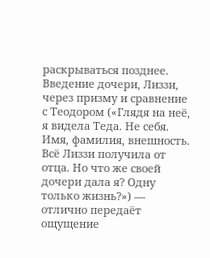раскрываться позднее.
Введение дочери, Лиззи, через призму и сравнение с Теодором («Глядя на неё, я видела Теда. Не себя. Имя, фамилия, внешность. Всё Лиззи получила от отца. Но что же своей дочери дала я? Одну только жизнь?») — отлично передаёт ощущение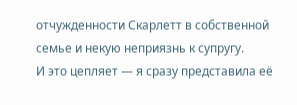отчужденности Скарлетт в собственной семье и некую неприязнь к супругу.
И это цепляет — я сразу представила её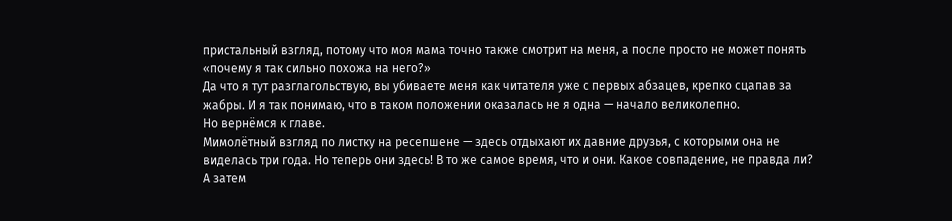пристальный взгляд, потому что моя мама точно также смотрит на меня, а после просто не может понять «почему я так сильно похожа на него?»
Да что я тут разглагольствую, вы убиваете меня как читателя уже с первых абзацев, крепко сцапав за жабры. И я так понимаю, что в таком положении оказалась не я одна — начало великолепно.
Но вернёмся к главе.
Мимолётный взгляд по листку на ресепшене — здесь отдыхают их давние друзья, с которыми она не виделась три года. Но теперь они здесь! В то же самое время, что и они. Какое совпадение, не правда ли?
А затем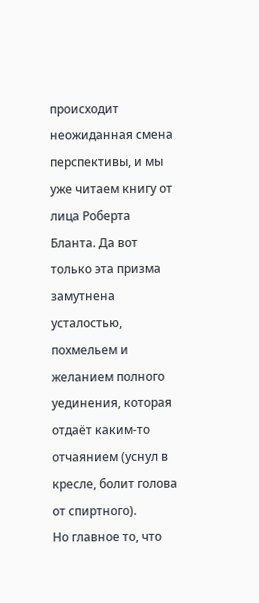происходит неожиданная смена перспективы, и мы уже читаем книгу от лица Роберта Бланта. Да вот только эта призма замутнена усталостью, похмельем и желанием полного уединения, которая отдаёт каким-то отчаянием (уснул в кресле, болит голова от спиртного).
Но главное то, что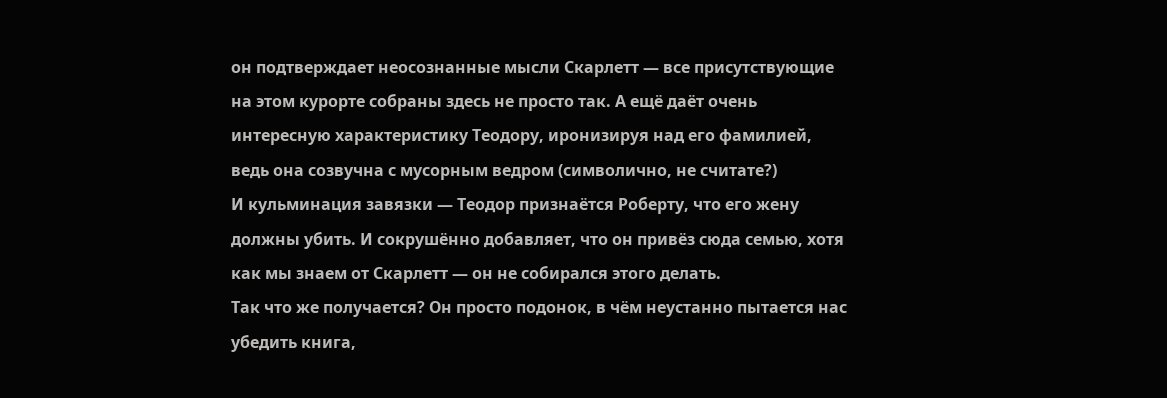он подтверждает неосознанные мысли Скарлетт — все присутствующие на этом курорте собраны здесь не просто так. А ещё даёт очень интересную характеристику Теодору, иронизируя над его фамилией, ведь она созвучна с мусорным ведром (символично, не считате?)
И кульминация завязки — Теодор признаётся Роберту, что его жену должны убить. И сокрушённо добавляет, что он привёз сюда семью, хотя как мы знаем от Скарлетт — он не собирался этого делать.
Так что же получается? Он просто подонок, в чём неустанно пытается нас убедить книга,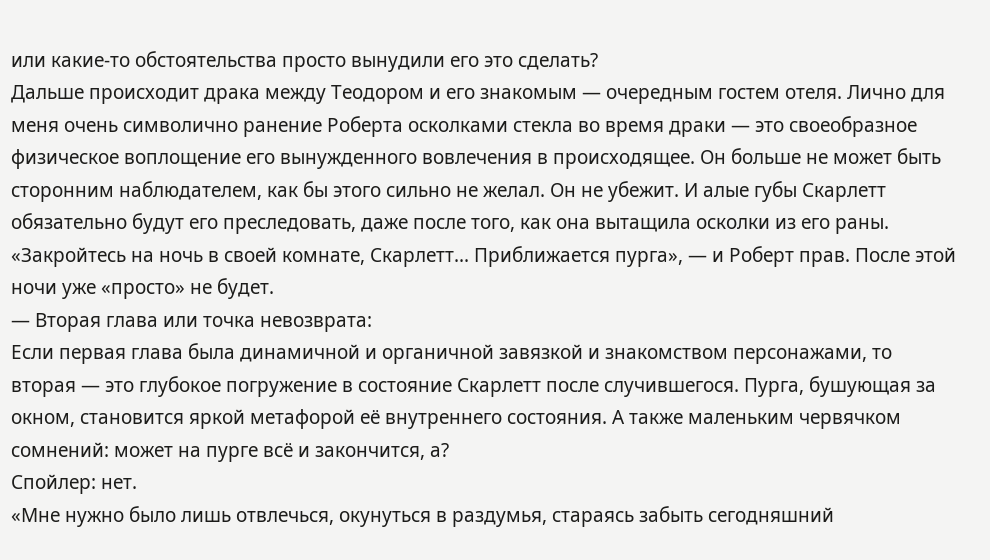или какие-то обстоятельства просто вынудили его это сделать?
Дальше происходит драка между Теодором и его знакомым — очередным гостем отеля. Лично для меня очень символично ранение Роберта осколками стекла во время драки — это своеобразное физическое воплощение его вынужденного вовлечения в происходящее. Он больше не может быть сторонним наблюдателем, как бы этого сильно не желал. Он не убежит. И алые губы Скарлетт обязательно будут его преследовать, даже после того, как она вытащила осколки из его раны.
«Закройтесь на ночь в своей комнате, Скарлетт... Приближается пурга», — и Роберт прав. После этой ночи уже «просто» не будет.
— Вторая глава или точка невозврата:
Если первая глава была динамичной и органичной завязкой и знакомством персонажами, то вторая — это глубокое погружение в состояние Скарлетт после случившегося. Пурга, бушующая за окном, становится яркой метафорой её внутреннего состояния. А также маленьким червячком сомнений: может на пурге всё и закончится, а?
Спойлер: нет.
«Мне нужно было лишь отвлечься, окунуться в раздумья, стараясь забыть сегодняшний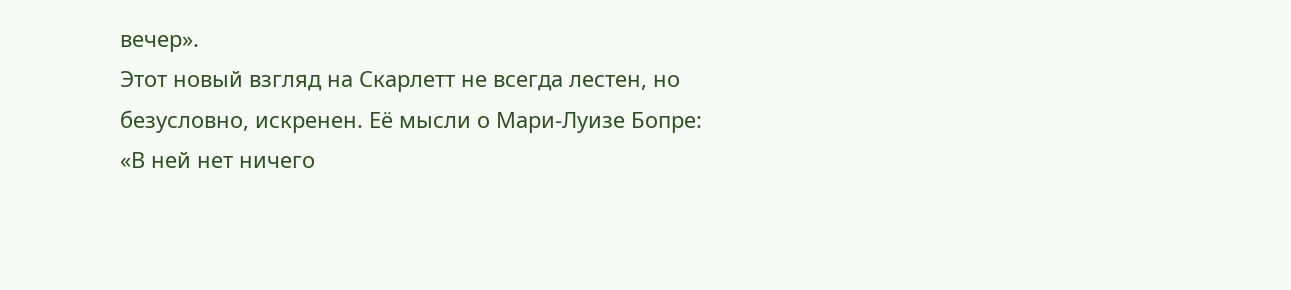вечер».
Этот новый взгляд на Скарлетт не всегда лестен, но безусловно, искренен. Её мысли о Мари-Луизе Бопре: «В ней нет ничего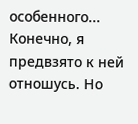особенного... Конечно, я предвзято к ней отношусь. Но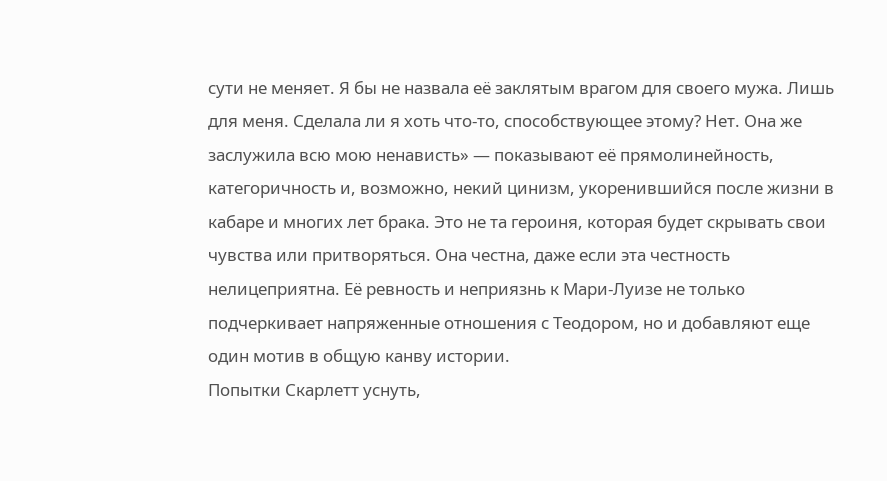сути не меняет. Я бы не назвала её заклятым врагом для своего мужа. Лишь для меня. Сделала ли я хоть что-то, способствующее этому? Нет. Она же заслужила всю мою ненависть» — показывают её прямолинейность, категоричность и, возможно, некий цинизм, укоренившийся после жизни в кабаре и многих лет брака. Это не та героиня, которая будет скрывать свои чувства или притворяться. Она честна, даже если эта честность нелицеприятна. Её ревность и неприязнь к Мари-Луизе не только подчеркивает напряженные отношения с Теодором, но и добавляют еще один мотив в общую канву истории.
Попытки Скарлетт уснуть,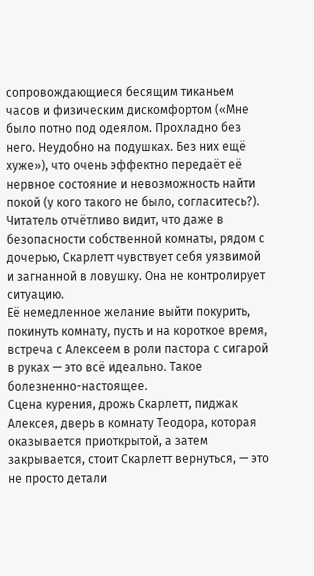сопровождающиеся бесящим тиканьем часов и физическим дискомфортом («Мне было потно под одеялом. Прохладно без него. Неудобно на подушках. Без них ещё хуже»), что очень эффектно передаёт её нервное состояние и невозможность найти покой (у кого такого не было, согласитесь?). Читатель отчётливо видит, что даже в безопасности собственной комнаты, рядом с дочерью, Скарлетт чувствует себя уязвимой и загнанной в ловушку. Она не контролирует ситуацию.
Её немедленное желание выйти покурить, покинуть комнату, пусть и на короткое время, встреча с Алексеем в роли пастора с сигарой в руках — это всё идеально. Такое болезненно-настоящее.
Сцена курения, дрожь Скарлетт, пиджак Алексея, дверь в комнату Теодора, которая оказывается приоткрытой, а затем закрывается, стоит Скарлетт вернуться, — это не просто детали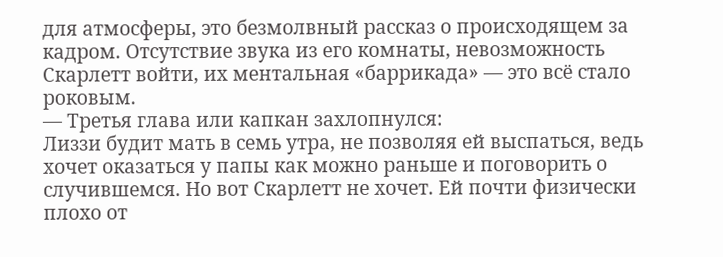для атмосферы, это безмолвный рассказ о происходящем за кадром. Отсутствие звука из его комнаты, невозможность Скарлетт войти, их ментальная «баррикада» — это всё стало роковым.
— Третья глава или капкан захлопнулся:
Лиззи будит мать в семь утра, не позволяя ей выспаться, ведь хочет оказаться у папы как можно раньше и поговорить о случившемся. Но вот Скарлетт не хочет. Ей почти физически плохо от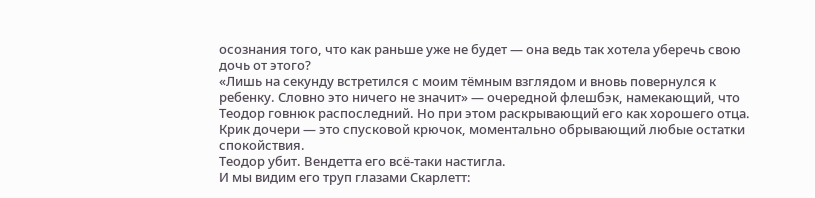осознания того, что как раньше уже не будет — она ведь так хотела уберечь свою дочь от этого?
«Лишь на секунду встретился с моим тёмным взглядом и вновь повернулся к ребенку. Словно это ничего не значит» — очередной флешбэк, намекающий, что Теодор говнюк распоследний. Но при этом раскрывающий его как хорошего отца.
Крик дочери — это спусковой крючок, моментально обрывающий любые остатки спокойствия.
Теодор убит. Вендетта его всё-таки настигла.
И мы видим его труп глазами Скарлетт: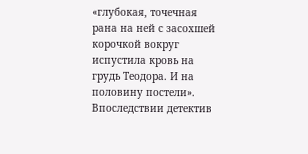«глубокая, точечная рана на ней с засохшей корочкой вокруг испустила кровь на грудь Теодора. И на половину постели». Впоследствии детектив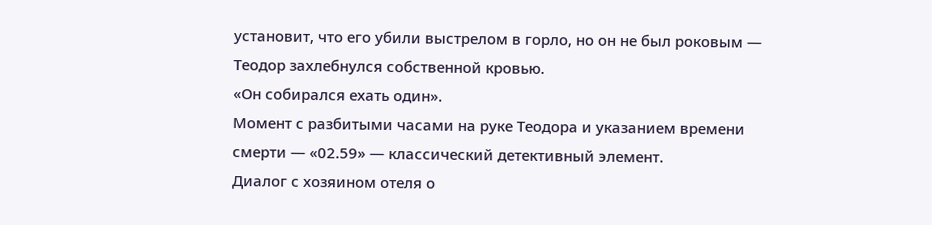установит, что его убили выстрелом в горло, но он не был роковым — Теодор захлебнулся собственной кровью.
«Он собирался ехать один».
Момент с разбитыми часами на руке Теодора и указанием времени смерти — «02.59» — классический детективный элемент.
Диалог с хозяином отеля о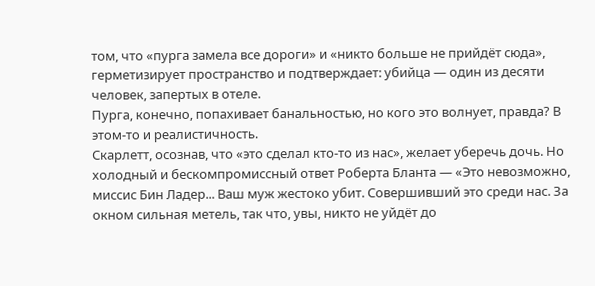том, что «пурга замела все дороги» и «никто больше не прийдёт сюда», герметизирует пространство и подтверждает: убийца — один из десяти человек, запертых в отеле.
Пурга, конечно, попахивает банальностью, но кого это волнует, правда? В этом-то и реалистичность.
Скарлетт, осознав, что «это сделал кто-то из нас», желает уберечь дочь. Но холодный и бескомпромиссный ответ Роберта Бланта — «Это невозможно, миссис Бин Ладер... Ваш муж жестоко убит. Совершивший это среди нас. За окном сильная метель, так что, увы, никто не уйдёт до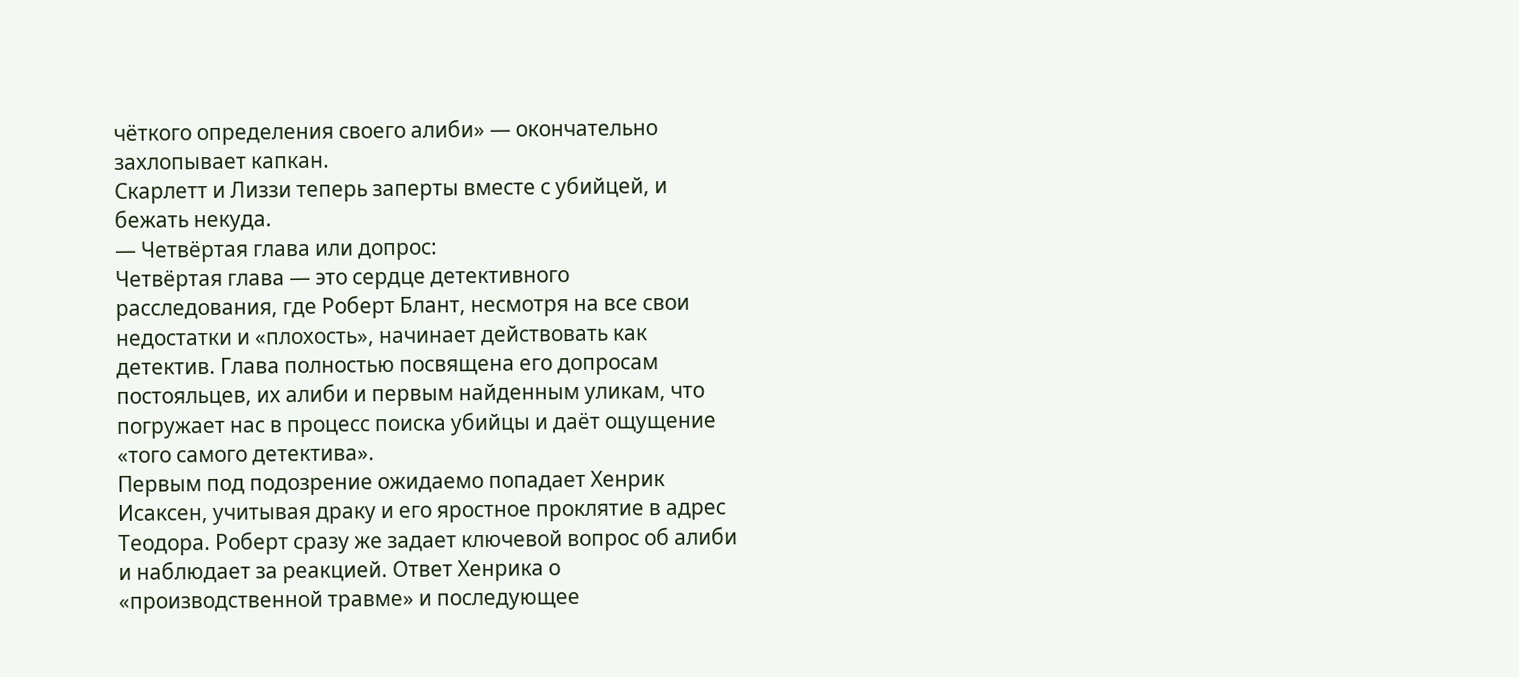чёткого определения своего алиби» — окончательно захлопывает капкан.
Скарлетт и Лиззи теперь заперты вместе с убийцей, и бежать некуда.
— Четвёртая глава или допрос:
Четвёртая глава — это сердце детективного расследования, где Роберт Блант, несмотря на все свои недостатки и «плохость», начинает действовать как детектив. Глава полностью посвящена его допросам постояльцев, их алиби и первым найденным уликам, что погружает нас в процесс поиска убийцы и даёт ощущение «того самого детектива».
Первым под подозрение ожидаемо попадает Хенрик Исаксен, учитывая драку и его яростное проклятие в адрес Теодора. Роберт сразу же задает ключевой вопрос об алиби и наблюдает за реакцией. Ответ Хенрика о «производственной травме» и последующее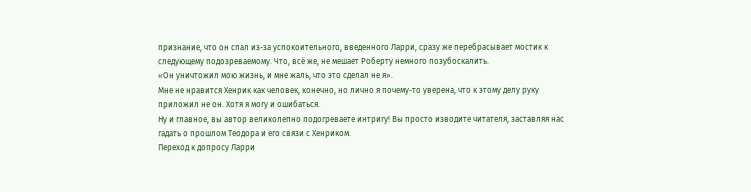признание, что он спал из-за успокоительного, введенного Ларри, сразу же перебрасывает мостик к следующему подозреваемому. Что, всё же, не мешает Роберту немного позубоскалить.
«Он уничтожил мою жизнь, и мне жаль, что это сделал не я».
Мне не нравится Хенрик как человек, конечно, но лично я почему-то уверена, что к этому делу руку приложил не он. Хотя я могу и ошибаться.
Ну и главное, вы автор великолепно подогреваете интригу! Вы просто изводите читателя, заставляя нас гадать о прошлом Теодора и его связи с Хенриком.
Переход к допросу Ларри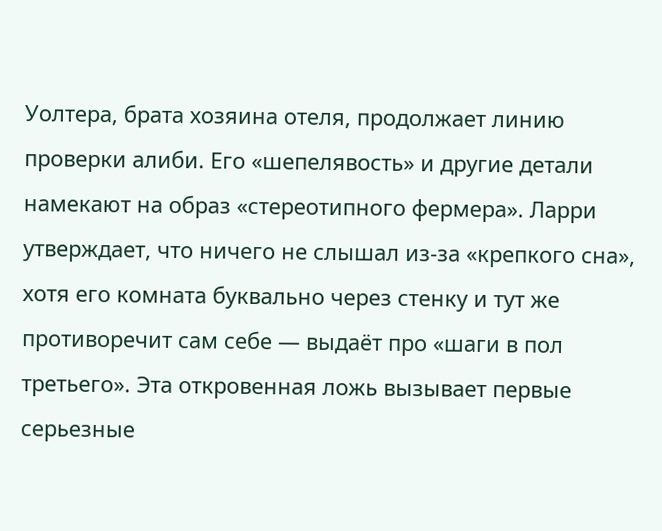Уолтера, брата хозяина отеля, продолжает линию проверки алиби. Его «шепелявость» и другие детали намекают на образ «стереотипного фермера». Ларри утверждает, что ничего не слышал из-за «крепкого сна», хотя его комната буквально через стенку и тут же противоречит сам себе — выдаёт про «шаги в пол третьего». Эта откровенная ложь вызывает первые серьезные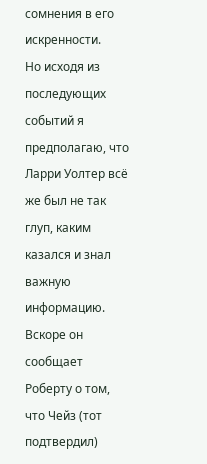сомнения в его искренности.
Но исходя из последующих событий я предполагаю, что Ларри Уолтер всё же был не так глуп, каким казался и знал важную информацию.
Вскоре он сообщает Роберту о том, что Чейз (тот подтвердил)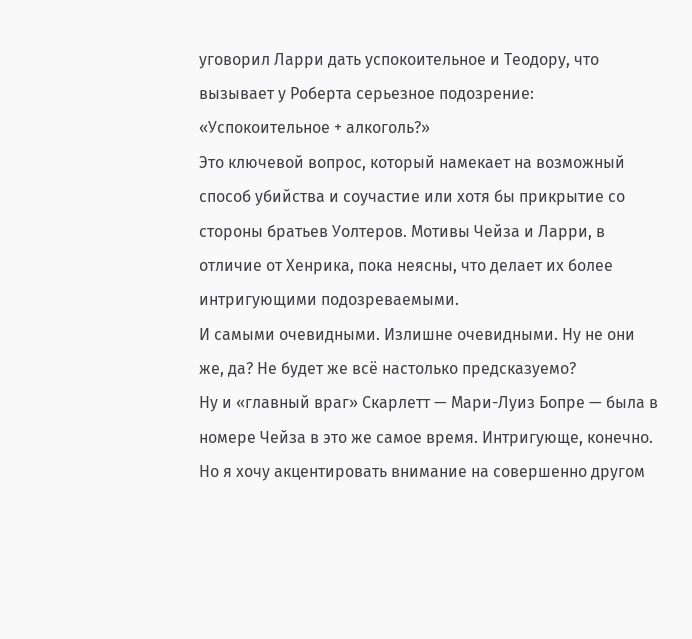уговорил Ларри дать успокоительное и Теодору, что вызывает у Роберта серьезное подозрение:
«Успокоительное + алкоголь?»
Это ключевой вопрос, который намекает на возможный способ убийства и соучастие или хотя бы прикрытие со стороны братьев Уолтеров. Мотивы Чейза и Ларри, в отличие от Хенрика, пока неясны, что делает их более интригующими подозреваемыми.
И самыми очевидными. Излишне очевидными. Ну не они же, да? Не будет же всё настолько предсказуемо?
Ну и «главный враг» Скарлетт — Мари-Луиз Бопре — была в номере Чейза в это же самое время. Интригующе, конечно.
Но я хочу акцентировать внимание на совершенно другом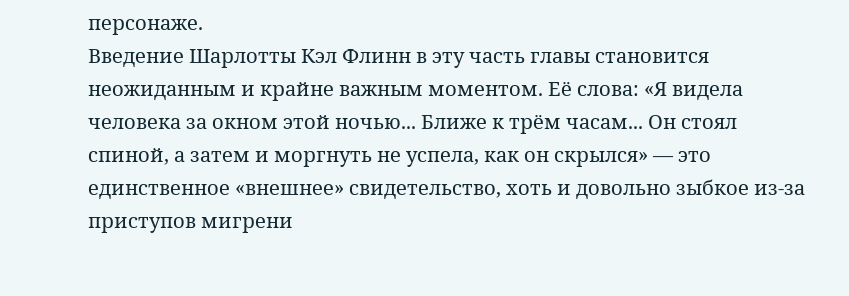персонаже.
Введение Шарлотты Кэл Флинн в эту часть главы становится неожиданным и крайне важным моментом. Её слова: «Я видела человека за окном этой ночью... Ближе к трём часам... Он стоял спиной, а затем и моргнуть не успела, как он скрылся» — это единственное «внешнее» свидетельство, хоть и довольно зыбкое из-за приступов мигрени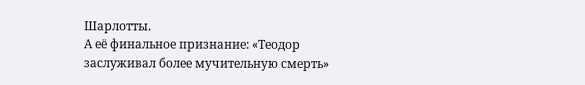Шарлотты.
А её финальное признание: «Теодор заслуживал более мучительную смерть»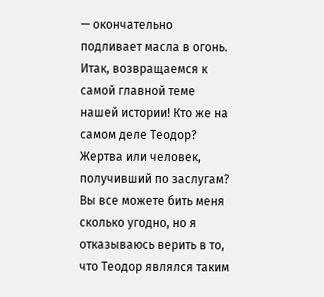— окончательно подливает масла в огонь. Итак, возвращаемся к самой главной теме нашей истории! Кто же на самом деле Теодор? Жертва или человек, получивший по заслугам?
Вы все можете бить меня сколько угодно, но я отказываюсь верить в то, что Теодор являлся таким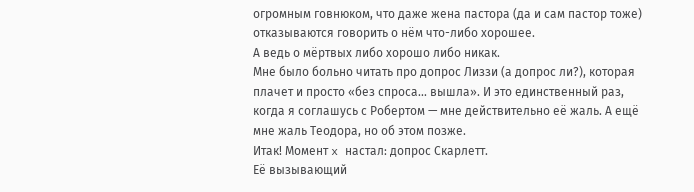огромным говнюком, что даже жена пастора (да и сам пастор тоже) отказываются говорить о нём что-либо хорошее.
А ведь о мёртвых либо хорошо либо никак.
Мне было больно читать про допрос Лиззи (а допрос ли?), которая плачет и просто «без спроса... вышла». И это единственный раз, когда я соглашусь с Робертом — мне действительно её жаль. А ещё мне жаль Теодора, но об этом позже.
Итак! Момент x настал: допрос Скарлетт.
Её вызывающий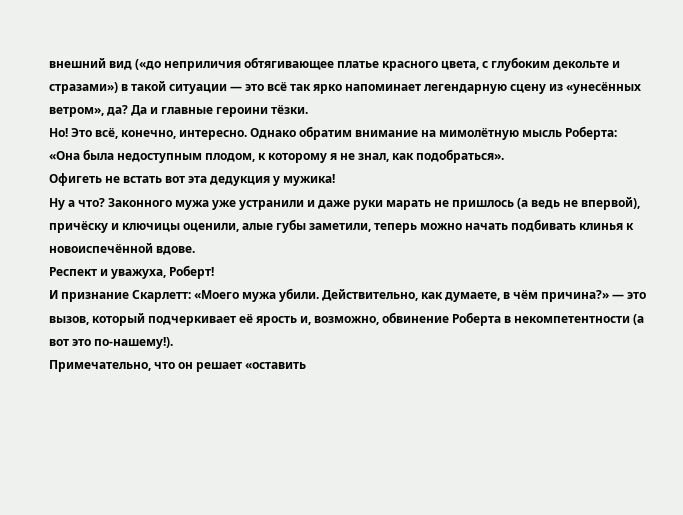внешний вид («до неприличия обтягивающее платье красного цвета, с глубоким декольте и стразами») в такой ситуации — это всё так ярко напоминает легендарную сцену из «унесённых ветром», да? Да и главные героини тёзки.
Но! Это всё, конечно, интересно. Однако обратим внимание на мимолётную мысль Роберта: «Она была недоступным плодом, к которому я не знал, как подобраться».
Офигеть не встать вот эта дедукция у мужика!
Ну а что? Законного мужа уже устранили и даже руки марать не пришлось (а ведь не впервой), причёску и ключицы оценили, алые губы заметили, теперь можно начать подбивать клинья к новоиспечённой вдове.
Респект и уважуха, Роберт!
И признание Скарлетт: «Моего мужа убили. Действительно, как думаете, в чём причина?» — это вызов, который подчеркивает её ярость и, возможно, обвинение Роберта в некомпетентности (а вот это по-нашему!).
Примечательно, что он решает «оставить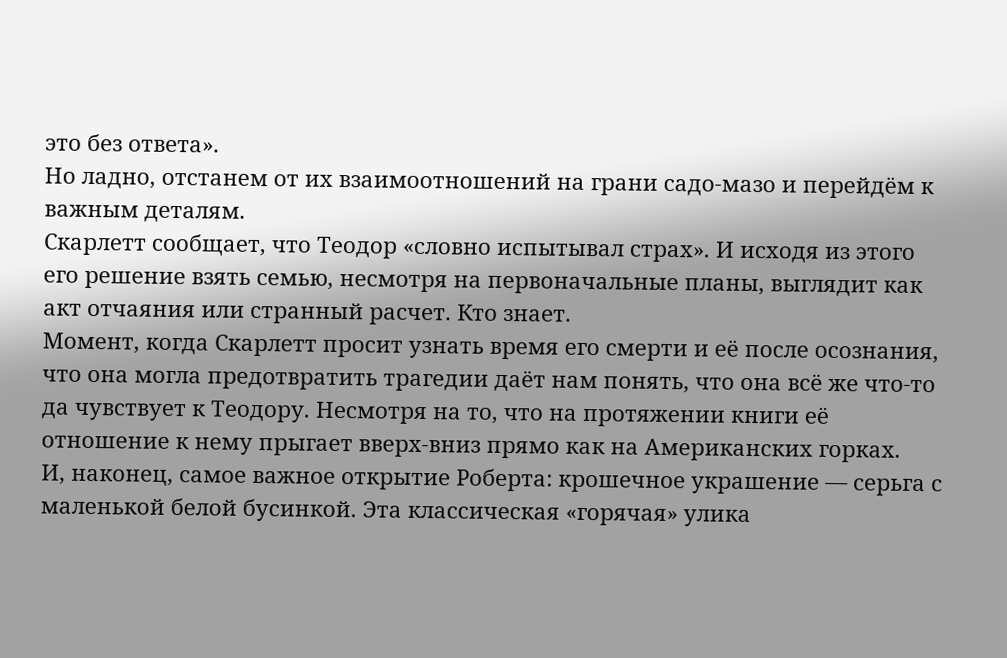это без ответа».
Но ладно, отстанем от их взаимоотношений на грани садо-мазо и перейдём к важным деталям.
Скарлетт сообщает, что Теодор «словно испытывал страх». И исходя из этого его решение взять семью, несмотря на первоначальные планы, выглядит как акт отчаяния или странный расчет. Кто знает.
Момент, когда Скарлетт просит узнать время его смерти и её после осознания, что она могла предотвратить трагедии даёт нам понять, что она всё же что-то да чувствует к Теодору. Несмотря на то, что на протяжении книги её отношение к нему прыгает вверх-вниз прямо как на Американских горках.
И, наконец, самое важное открытие Роберта: крошечное украшение — серьга с маленькой белой бусинкой. Эта классическая «горячая» улика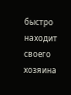быстро находит своего хозяина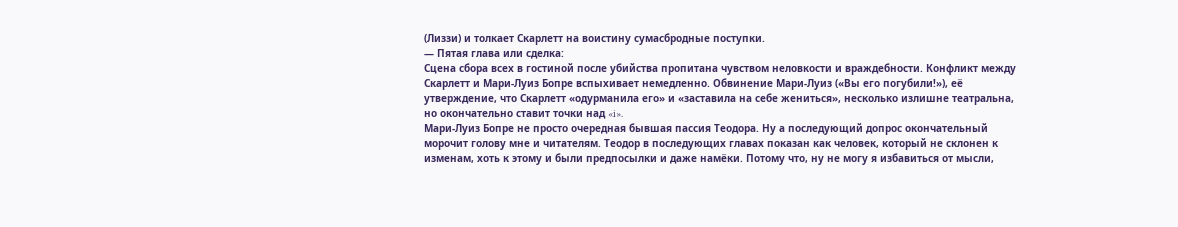(Лиззи) и толкает Скарлетт на воистину сумасбродные поступки.
— Пятая глава или сделка:
Сцена сбора всех в гостиной после убийства пропитана чувством неловкости и враждебности. Конфликт между Скарлетт и Мари-Луиз Бопре вспыхивает немедленно. Обвинение Мари-Луиз («Вы его погубили!»), её утверждение, что Скарлетт «одурманила его» и «заставила на себе жениться», несколько излишне театральна, но окончательно ставит точки над «i».
Мари-Луиз Бопре не просто очередная бывшая пассия Теодора. Ну а последующий допрос окончательный морочит голову мне и читателям. Теодор в последующих главах показан как человек, который не склонен к изменам, хоть к этому и были предпосылки и даже намёки. Потому что, ну не могу я избавиться от мысли,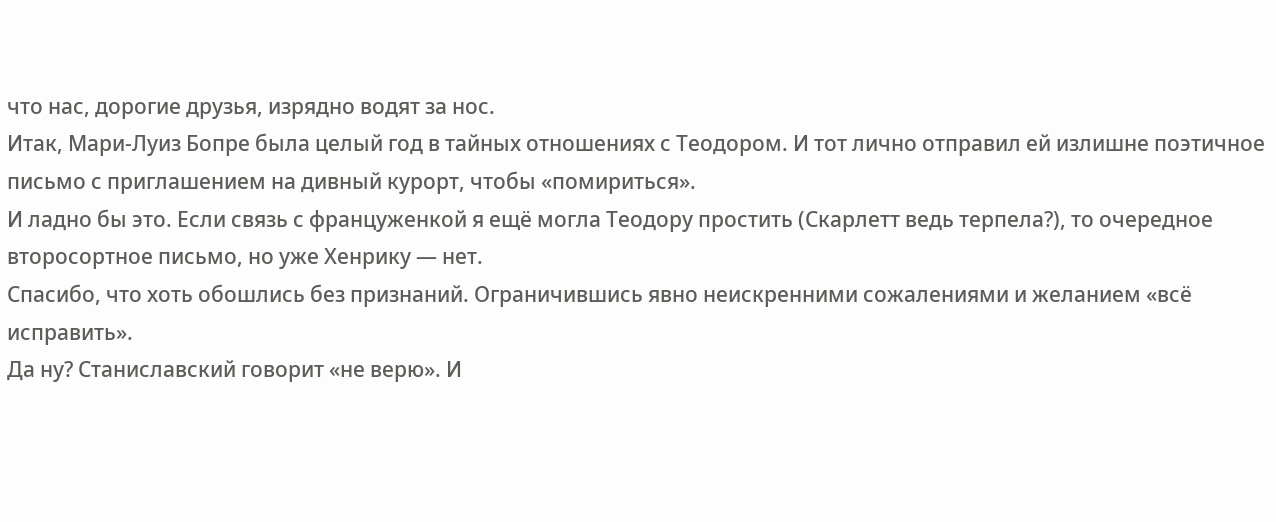что нас, дорогие друзья, изрядно водят за нос.
Итак, Мари-Луиз Бопре была целый год в тайных отношениях с Теодором. И тот лично отправил ей излишне поэтичное письмо с приглашением на дивный курорт, чтобы «помириться».
И ладно бы это. Если связь с француженкой я ещё могла Теодору простить (Скарлетт ведь терпела?), то очередное второсортное письмо, но уже Хенрику — нет.
Спасибо, что хоть обошлись без признаний. Ограничившись явно неискренними сожалениями и желанием «всё исправить».
Да ну? Станиславский говорит «не верю». И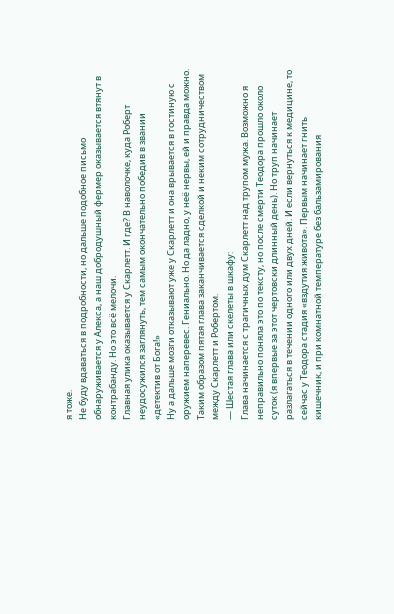я тоже.
Не буду вдаваться в подробности, но дальше подобное письмо обнаруживается у Алекса, а наш добродушный фермер оказывается втянут в контрабанду. Но это всё мелочи.
Главная улика оказывается у Скарлетт. И где? В наволочке, куда Роберт неудосужился заглянуть, тем самым окончательно победив в звании «детектив от Бога!»
Ну а дальше мозги отказывают уже у Скарлетт и она врывается в гостиную с оружием наперевес. Гениально. Но да ладно, у неё нервы, ей и правда можно.
Таким образом пятая глава заканчивается сделкой и неким сотрудничеством между Скарлетт и Робертом.
— Шестая глава или скелеты в шкафу:
Глава начинается с трагичных дум Скарлетт над трупом мужа. Возможно я неправильно поняла это по тексту, но после смерти Теодора прошло около суток (я впервые за этот чертовски длинный день). Но труп начинает разлагаться в течении одного или двух дней. И если вернуться к медицине, то сейчас у Теодора стадия «вздутия живота». Первым начинает гнить кишечник, и при комнатной температуре без бальзамирования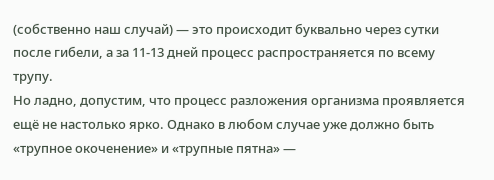(собственно наш случай) — это происходит буквально через сутки после гибели, а за 11-13 дней процесс распространяется по всему трупу.
Но ладно, допустим, что процесс разложения организма проявляется ещё не настолько ярко. Однако в любом случае уже должно быть «трупное окоченение» и «трупные пятна» —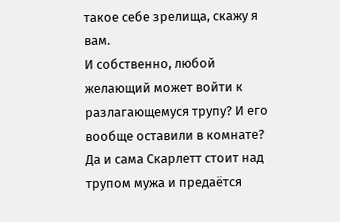такое себе зрелища, скажу я вам.
И собственно, любой желающий может войти к разлагающемуся трупу? И его вообще оставили в комнате? Да и сама Скарлетт стоит над трупом мужа и предаётся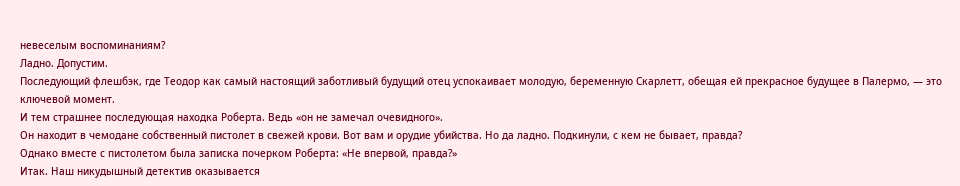невеселым воспоминаниям?
Ладно. Допустим.
Последующий флешбэк, где Теодор как самый настоящий заботливый будущий отец успокаивает молодую, беременную Скарлетт, обещая ей прекрасное будущее в Палермо, — это ключевой момент.
И тем страшнее последующая находка Роберта. Ведь «он не замечал очевидного».
Он находит в чемодане собственный пистолет в свежей крови. Вот вам и орудие убийства. Но да ладно. Подкинули, с кем не бывает, правда?
Однако вместе с пистолетом была записка почерком Роберта: «Не впервой, правда?»
Итак. Наш никудышный детектив оказывается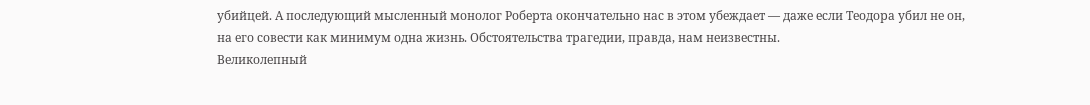убийцей. А последующий мысленный монолог Роберта окончательно нас в этом убеждает — даже если Теодора убил не он, на его совести как минимум одна жизнь. Обстоятельства трагедии, правда, нам неизвестны.
Великолепный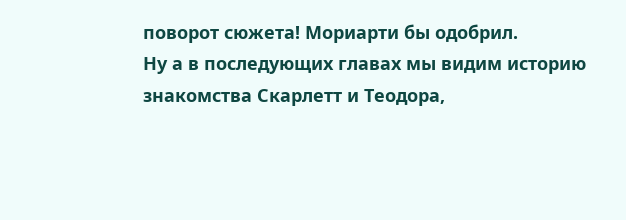поворот сюжета! Мориарти бы одобрил.
Ну а в последующих главах мы видим историю знакомства Скарлетт и Теодора,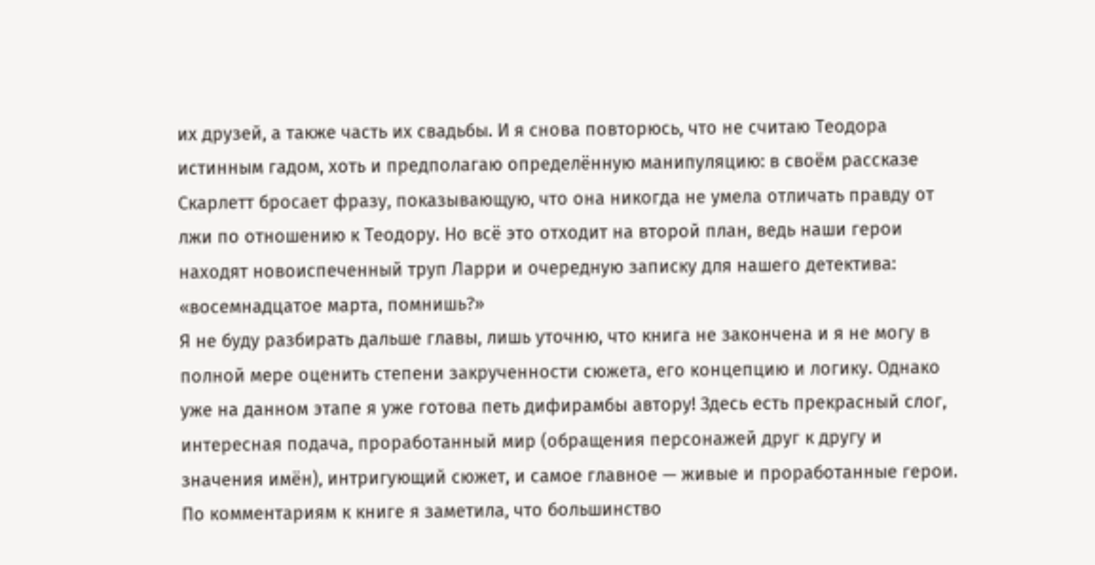их друзей, а также часть их свадьбы. И я снова повторюсь, что не считаю Теодора истинным гадом, хоть и предполагаю определённую манипуляцию: в своём рассказе Скарлетт бросает фразу, показывающую, что она никогда не умела отличать правду от лжи по отношению к Теодору. Но всё это отходит на второй план, ведь наши герои находят новоиспеченный труп Ларри и очередную записку для нашего детектива: «восемнадцатое марта, помнишь?»
Я не буду разбирать дальше главы, лишь уточню, что книга не закончена и я не могу в полной мере оценить степени закрученности сюжета, его концепцию и логику. Однако уже на данном этапе я уже готова петь дифирамбы автору! Здесь есть прекрасный слог, интересная подача, проработанный мир (обращения персонажей друг к другу и значения имён), интригующий сюжет, и самое главное — живые и проработанные герои.
По комментариям к книге я заметила, что большинство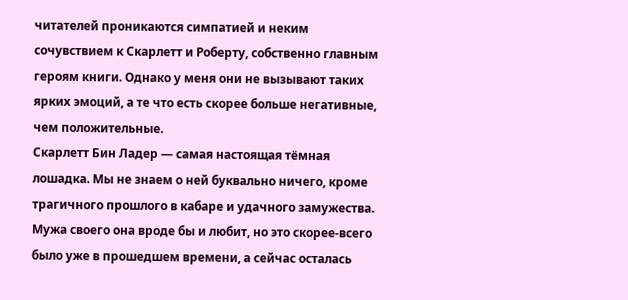читателей проникаются симпатией и неким сочувствием к Скарлетт и Роберту, собственно главным героям книги. Однако у меня они не вызывают таких ярких эмоций, а те что есть скорее больше негативные, чем положительные.
Скарлетт Бин Ладер — самая настоящая тёмная лошадка. Мы не знаем о ней буквально ничего, кроме трагичного прошлого в кабаре и удачного замужества. Мужа своего она вроде бы и любит, но это скорее-всего было уже в прошедшем времени, а сейчас осталась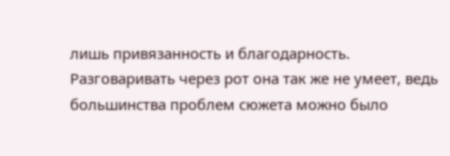лишь привязанность и благодарность. Разговаривать через рот она так же не умеет, ведь большинства проблем сюжета можно было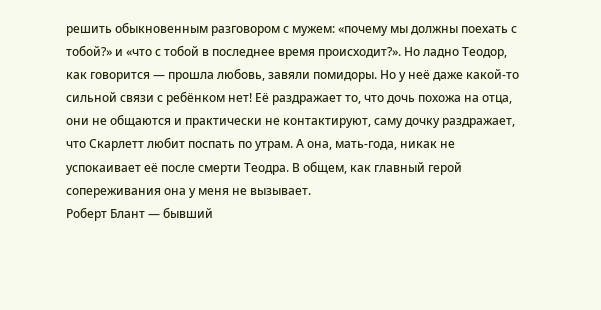решить обыкновенным разговором с мужем: «почему мы должны поехать с тобой?» и «что с тобой в последнее время происходит?». Но ладно Теодор, как говорится — прошла любовь, завяли помидоры. Но у неё даже какой-то сильной связи с ребёнком нет! Её раздражает то, что дочь похожа на отца, они не общаются и практически не контактируют, саму дочку раздражает, что Скарлетт любит поспать по утрам. А она, мать-года, никак не успокаивает её после смерти Теодра. В общем, как главный герой сопереживания она у меня не вызывает.
Роберт Блант — бывший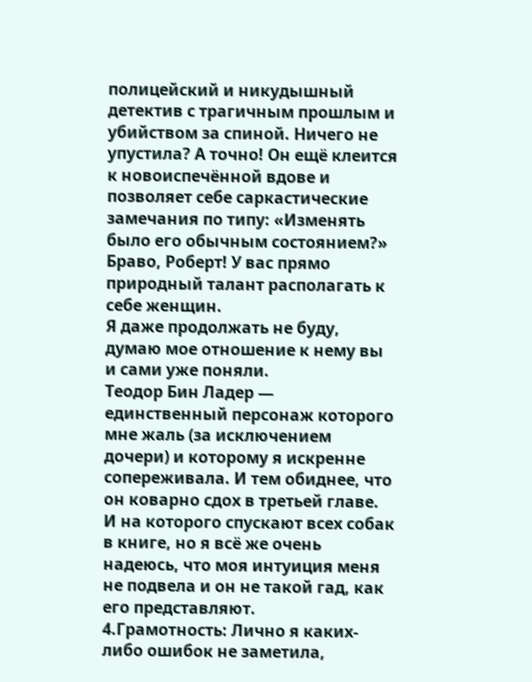полицейский и никудышный детектив с трагичным прошлым и убийством за спиной. Ничего не упустила? А точно! Он ещё клеится к новоиспечённой вдове и позволяет себе саркастические замечания по типу: «Изменять было его обычным состоянием?»
Браво, Роберт! У вас прямо природный талант располагать к себе женщин.
Я даже продолжать не буду, думаю мое отношение к нему вы и сами уже поняли.
Теодор Бин Ладер — единственный персонаж которого мне жаль (за исключением дочери) и которому я искренне сопереживала. И тем обиднее, что он коварно сдох в третьей главе.
И на которого спускают всех собак в книге, но я всё же очень надеюсь, что моя интуиция меня не подвела и он не такой гад, как его представляют.
4.Грамотность: Лично я каких-либо ошибок не заметила,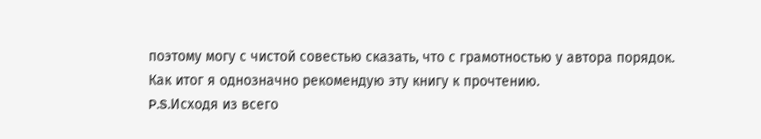поэтому могу с чистой совестью сказать, что с грамотностью у автора порядок.
Как итог я однозначно рекомендую эту книгу к прочтению.
P.S.Исходя из всего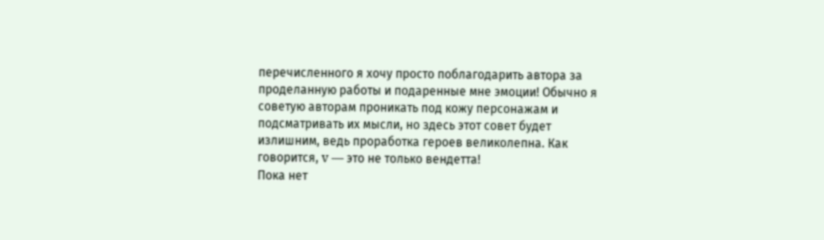перечисленного я хочу просто поблагодарить автора за проделанную работы и подаренные мне эмоции! Обычно я советую авторам проникать под кожу персонажам и подсматривать их мысли, но здесь этот совет будет излишним, ведь проработка героев великолепна. Как говорится, v — это не только вендетта!
Пока нет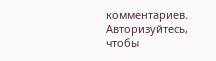комментариев. Авторизуйтесь, чтобы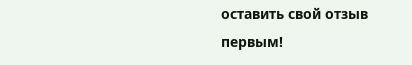оставить свой отзыв первым!